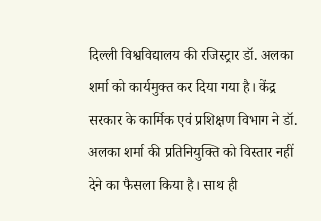दिल्ली विश्वविद्यालय की रजिस्ट्रार डॉ. अलका शर्मा को कार्यमुक्त कर दिया गया है। केंद्र सरकार के कार्मिक एवं प्रशिक्षण विभाग ने डॉ. अलका शर्मा की प्रतिनियुक्ति को विस्तार नहीं देने का फैसला किया है। साथ ही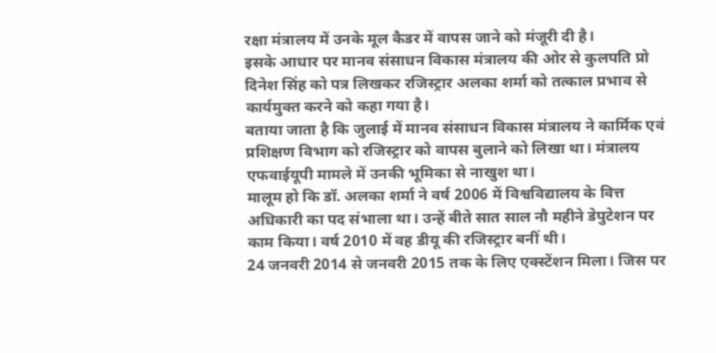रक्षा मंत्रालय में उनके मूल कैडर में वापस जाने को मंजूरी दी है।
इसके आधार पर मानव संसाधन विकास मंत्रालय की ओर से कुलपति प्रो दिनेश सिंह को पत्र लिखकर रजिस्ट्रार अलका शर्मा को तत्काल प्रभाव से कार्यमुक्त करने को कहा गया है।
बताया जाता है कि जुलाई में मानव संसाधन विकास मंत्रालय ने कार्मिक एवं प्रशिक्षण विभाग को रजिस्ट्रार को वापस बुलाने को लिखा था। मंत्रालय एफवाईयूपी मामले में उनकी भूमिका से नाखुश था।
मालूम हो कि डॉ. अलका शर्मा ने वर्ष 2006 में विश्वविद्यालय के वित्त अधिकारी का पद संभाला था। उन्हें बीते सात साल नौ महीने डेपुटेशन पर काम किया। वर्ष 2010 में वह डीयू की रजिस्ट्रार बनीं थी।
24 जनवरी 2014 से जनवरी 2015 तक के लिए एक्स्टेंशन मिला। जिस पर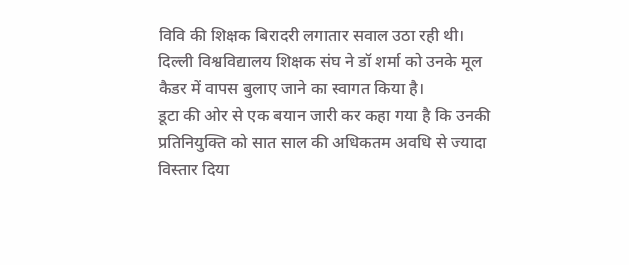विवि की शिक्षक बिरादरी लगातार सवाल उठा रही थी। दिल्ली विश्वविद्यालय शिक्षक संघ ने डॉ शर्मा को उनके मूल कैडर में वापस बुलाए जाने का स्वागत किया है।
डूटा की ओर से एक बयान जारी कर कहा गया है कि उनकी प्रतिनियुक्ति को सात साल की अधिकतम अवधि से ज्यादा विस्तार दिया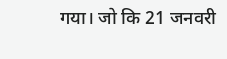गया। जो कि 21 जनवरी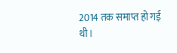2014 तक समाप्त हो गई थी।